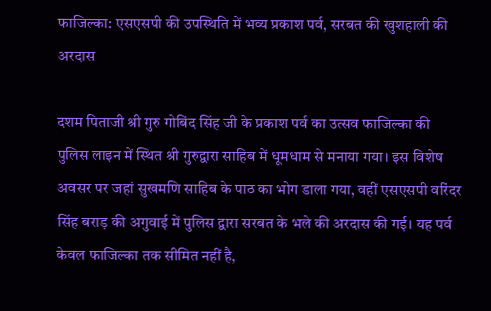फाजिल्का: एसएसपी की उपस्थिति में भव्य प्रकाश पर्व, सरबत की खुशहाली की अरदास

दशम पिताजी श्री गुरु गोबिंद सिंह जी के प्रकाश पर्व का उत्सव फाजिल्का की पुलिस लाइन में स्थित श्री गुरुद्वारा साहिब में धूमधाम से मनाया गया। इस विशेष अवसर पर जहां सुखमणि साहिब के पाठ का भोग डाला गया, वहीं एसएसपी वरिंदर सिंह बराड़ की अगुवाई में पुलिस द्वारा सरबत के भले की अरदास की गई। यह पर्व केवल फाजिल्का तक सीमित नहीं है,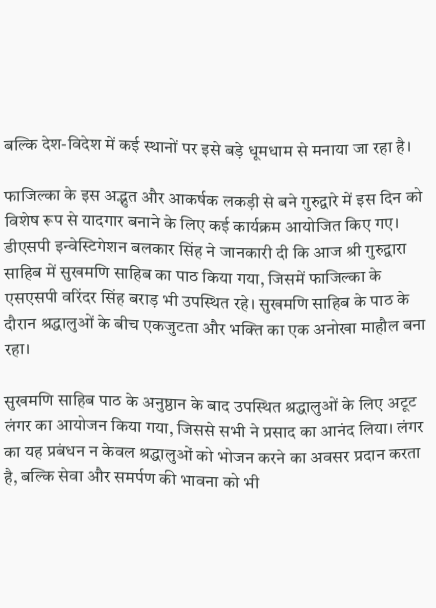बल्कि देश-विदेश में कई स्थानों पर इसे बड़े धूमधाम से मनाया जा रहा है।

फाजिल्का के इस अद्भुत और आकर्षक लकड़ी से बने गुरुद्वारे में इस दिन को विशेष रूप से यादगार बनाने के लिए कई कार्यक्रम आयोजित किए गए। डीएसपी इन्वेस्टिगेशन बलकार सिंह ने जानकारी दी कि आज श्री गुरुद्वारा साहिब में सुखमणि साहिब का पाठ किया गया, जिसमें फाजिल्का के एसएसपी वरिंदर सिंह बराड़ भी उपस्थित रहे। सुखमणि साहिब के पाठ के दौरान श्रद्धालुओं के बीच एकजुटता और भक्ति का एक अनोखा माहौल बना रहा।

सुखमणि साहिब पाठ के अनुष्ठान के बाद उपस्थित श्रद्धालुओं के लिए अटूट लंगर का आयोजन किया गया, जिससे सभी ने प्रसाद का आनंद लिया। लंगर का यह प्रबंधन न केवल श्रद्धालुओं को भोजन करने का अवसर प्रदान करता है, बल्कि सेवा और समर्पण की भावना को भी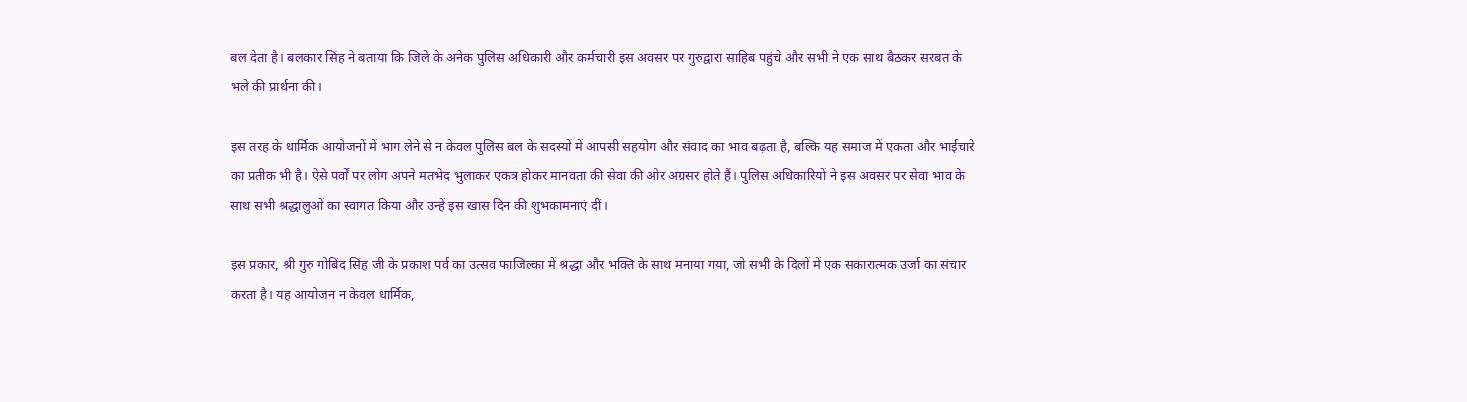बल देता है। बलकार सिंह ने बताया कि जिले के अनेक पुलिस अधिकारी और कर्मचारी इस अवसर पर गुरुद्वारा साहिब पहुंचे और सभी ने एक साथ बैठकर सरबत के भले की प्रार्थना की।

इस तरह के धार्मिक आयोजनों में भाग लेने से न केवल पुलिस बल के सदस्यों में आपसी सहयोग और संवाद का भाव बढ़ता है, बल्कि यह समाज में एकता और भाईचारे का प्रतीक भी है। ऐसे पर्वों पर लोग अपने मतभेद भुलाकर एकत्र होकर मानवता की सेवा की ओर अग्रसर होते हैं। पुलिस अधिकारियों ने इस अवसर पर सेवा भाव के साथ सभी श्रद्धालुओं का स्वागत किया और उन्हें इस खास दिन की शुभकामनाएं दीं।

इस प्रकार, श्री गुरु गोबिंद सिंह जी के प्रकाश पर्व का उत्सव फाजिल्का में श्रद्धा और भक्ति के साथ मनाया गया, जो सभी के दिलों में एक सकारात्मक उर्जा का संचार करता है। यह आयोजन न केवल धार्मिक,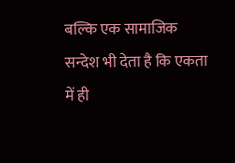बल्कि एक सामाजिक सन्देश भी देता है कि एकता में ही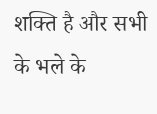शक्ति है और सभी के भले के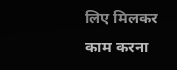लिए मिलकर काम करना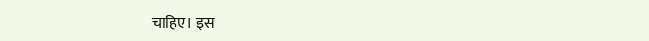चाहिए। इस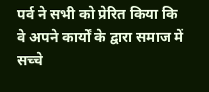पर्व ने सभी को प्रेरित किया कि वे अपने कार्यों के द्वारा समाज में सच्चे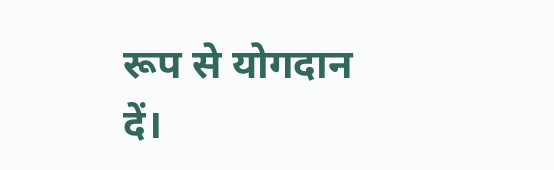रूप से योगदान दें।